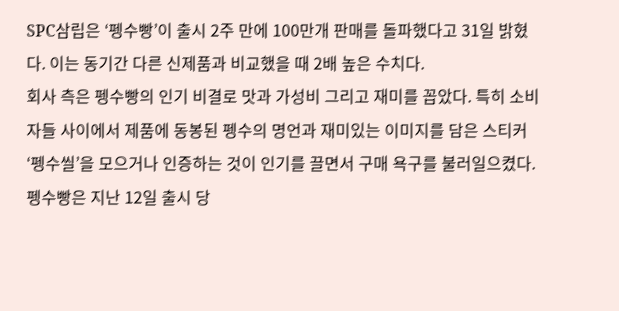SPC삼립은 ‘펭수빵’이 출시 2주 만에 100만개 판매를 돌파했다고 31일 밝혔다. 이는 동기간 다른 신제품과 비교했을 때 2배 높은 수치다.
회사 측은 펭수빵의 인기 비결로 맛과 가성비 그리고 재미를 꼽았다. 특히 소비자들 사이에서 제품에 동봉된 펭수의 명언과 재미있는 이미지를 담은 스티커 ‘펭수씰’을 모으거나 인증하는 것이 인기를 끌면서 구매 욕구를 불러일으켰다. 펭수빵은 지난 12일 출시 당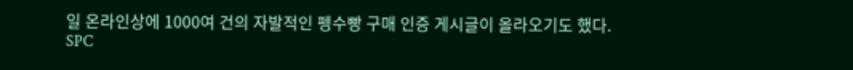일 온라인상에 1000여 건의 자발적인 펭수빵 구매 인증 게시글이 올라오기도 했다.
SPC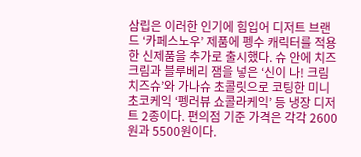삼립은 이러한 인기에 힘입어 디저트 브랜드 ‘카페스노우’ 제품에 펭수 캐릭터를 적용한 신제품을 추가로 출시했다. 슈 안에 치즈크림과 블루베리 잼을 넣은 ‘신이 나! 크림치즈슈’와 가나슈 초콜릿으로 코팅한 미니 초코케익 ‘펭러뷰 쇼콜라케익’ 등 냉장 디저트 2종이다. 편의점 기준 가격은 각각 2600원과 5500원이다.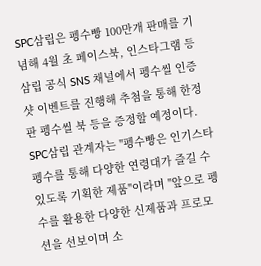SPC삼립은 펭수빵 100만개 판매를 기념해 4월 초 페이스북, 인스타그램 등 삼립 공식 SNS 채널에서 펭수씰 인증샷 이벤트를 진행해 추첨을 통해 한정판 펭수씰 북 등을 증정할 예정이다.
SPC삼립 관계자는 "펭수빵은 인기스타 펭수를 통해 다양한 연령대가 즐길 수 있도록 기획한 제품"이라며 "앞으로 펭수를 활용한 다양한 신제품과 프로모션을 선보이며 소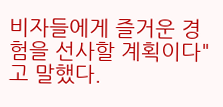비자들에게 즐거운 경험을 선사할 계획이다"고 말했다.